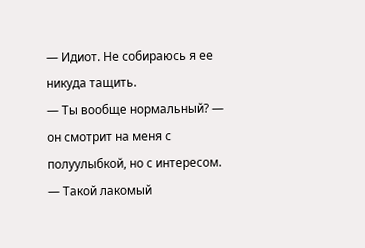— Идиот. Не собираюсь я ее никуда тащить.
— Ты вообще нормальный? — он смотрит на меня с полуулыбкой, но с интересом. — Такой лакомый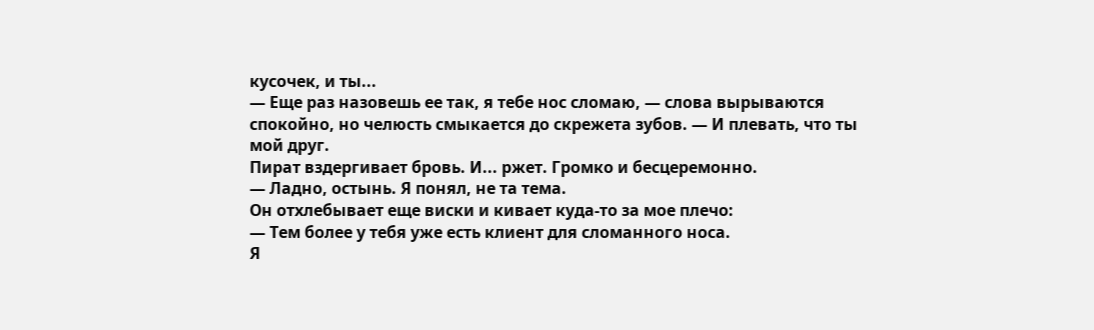кусочек, и ты...
— Еще раз назовешь ее так, я тебе нос сломаю, — слова вырываются спокойно, но челюсть смыкается до скрежета зубов. — И плевать, что ты мой друг.
Пират вздергивает бровь. И... ржет. Громко и бесцеремонно.
— Ладно, остынь. Я понял, не та тема.
Он отхлебывает еще виски и кивает куда-то за мое плечо:
— Тем более у тебя уже есть клиент для сломанного носа.
Я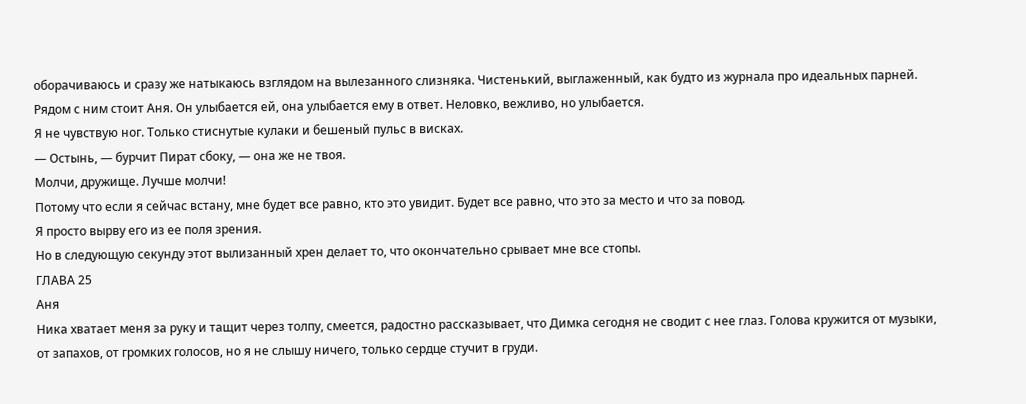оборачиваюсь и сразу же натыкаюсь взглядом на вылезанного слизняка. Чистенький, выглаженный, как будто из журнала про идеальных парней.
Рядом с ним стоит Аня. Он улыбается ей, она улыбается ему в ответ. Неловко, вежливо, но улыбается.
Я не чувствую ног. Только стиснутые кулаки и бешеный пульс в висках.
— Остынь, — бурчит Пират сбоку, — она же не твоя.
Молчи, дружище. Лучше молчи!
Потому что если я сейчас встану, мне будет все равно, кто это увидит. Будет все равно, что это за место и что за повод.
Я просто вырву его из ее поля зрения.
Но в следующую секунду этот вылизанный хрен делает то, что окончательно срывает мне все стопы.
ГЛАВА 25
Аня
Ника хватает меня за руку и тащит через толпу, смеется, радостно рассказывает, что Димка сегодня не сводит с нее глаз. Голова кружится от музыки, от запахов, от громких голосов, но я не слышу ничего, только сердце стучит в груди.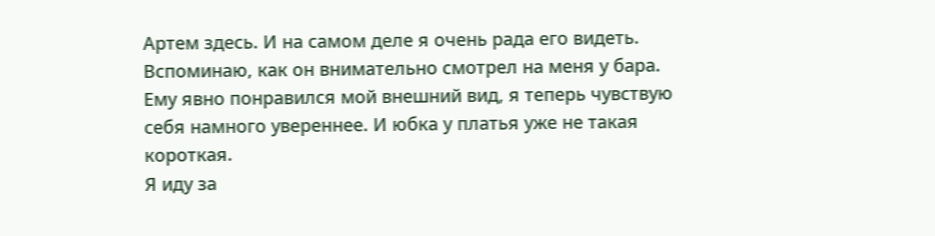Артем здесь. И на самом деле я очень рада его видеть. Вспоминаю, как он внимательно смотрел на меня у бара. Ему явно понравился мой внешний вид, я теперь чувствую себя намного увереннее. И юбка у платья уже не такая короткая.
Я иду за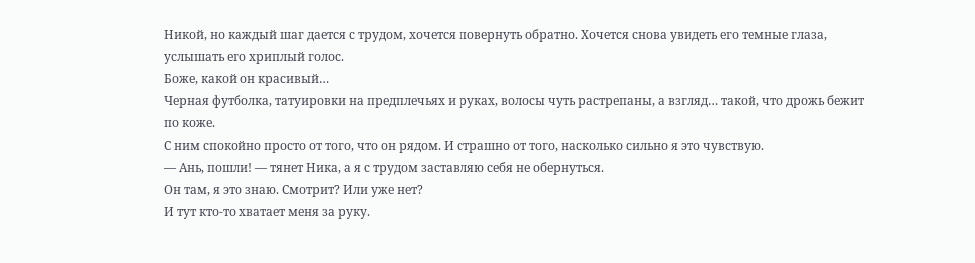Никой, но каждый шаг дается с трудом, хочется повернуть обратно. Хочется снова увидеть его темные глаза, услышать его хриплый голос.
Боже, какой он красивый…
Черная футболка, татуировки на предплечьях и руках, волосы чуть растрепаны, а взгляд… такой, что дрожь бежит по коже.
С ним спокойно просто от того, что он рядом. И страшно от того, насколько сильно я это чувствую.
— Ань, пошли! — тянет Ника, а я с трудом заставляю себя не обернуться.
Он там, я это знаю. Смотрит? Или уже нет?
И тут кто-то хватает меня за руку.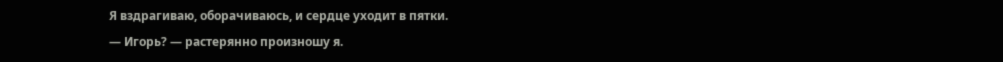Я вздрагиваю, оборачиваюсь, и сердце уходит в пятки.
— Игорь? — растерянно произношу я.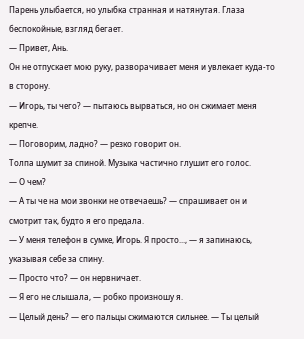Парень улыбается, но улыбка странная и натянутая. Глаза беспокойные, взгляд бегает.
— Привет, Ань.
Он не отпускает мою руку, разворачивает меня и увлекает куда-то в сторону.
— Игорь, ты чего? — пытаюсь вырваться, но он сжимает меня крепче.
— Поговорим, ладно? — резко говорит он.
Толпа шумит за спиной. Музыка частично глушит его голос.
— О чем?
— А ты че на мои звонки не отвечаешь? — спрашивает он и смотрит так, будто я его предала.
— У меня телефон в сумке, Игорь. Я просто..., — я запинаюсь, указывая себе за спину.
— Просто что? — он нервничает.
— Я его не слышала, — робко произношу я.
— Целый день? — его пальцы сжимаются сильнее. — Ты целый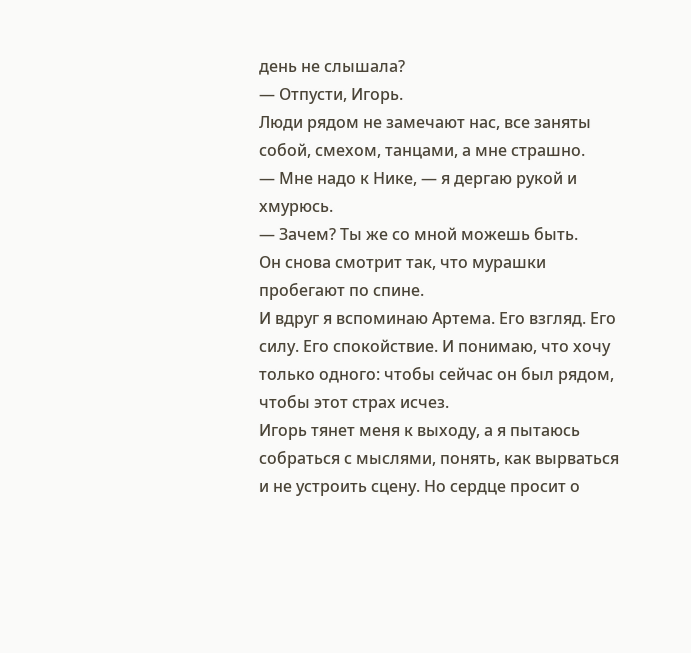день не слышала?
— Отпусти, Игорь.
Люди рядом не замечают нас, все заняты собой, смехом, танцами, а мне страшно.
— Мне надо к Нике, — я дергаю рукой и хмурюсь.
— Зачем? Ты же со мной можешь быть.
Он снова смотрит так, что мурашки пробегают по спине.
И вдруг я вспоминаю Артема. Его взгляд. Его силу. Его спокойствие. И понимаю, что хочу только одного: чтобы сейчас он был рядом, чтобы этот страх исчез.
Игорь тянет меня к выходу, а я пытаюсь собраться с мыслями, понять, как вырваться и не устроить сцену. Но сердце просит о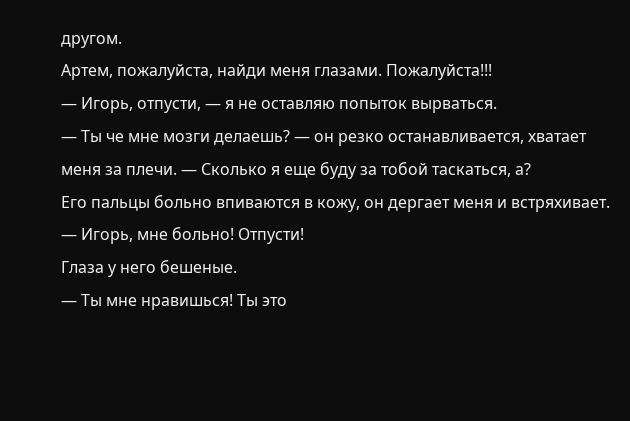другом.
Артем, пожалуйста, найди меня глазами. Пожалуйста!!!
— Игорь, отпусти, — я не оставляю попыток вырваться.
— Ты че мне мозги делаешь? — он резко останавливается, хватает меня за плечи. — Сколько я еще буду за тобой таскаться, а?
Его пальцы больно впиваются в кожу, он дергает меня и встряхивает.
— Игорь, мне больно! Отпусти!
Глаза у него бешеные.
— Ты мне нравишься! Ты это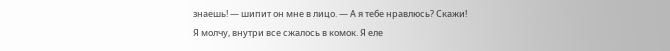знаешь! — шипит он мне в лицо. — А я тебе нравлюсь? Скажи!
Я молчу, внутри все сжалось в комок. Я еле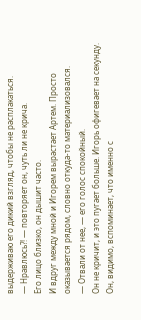выдерживаю его дикий взгляд, чтобы не расплакаться.
— Нравлюсь?! — повторяет он, чуть ли не крича.
Его лицо близко, он дышит часто.
И вдруг между мной и Игорем вырастает Артем. Просто оказывается рядом, словно откуда-то материализовался.
— Отвали от нее, — его голос спокойный.
Он не кричит, и это пугает больше. Игорь офигевает на секунду. Он, видимо, вспоминает, что именно с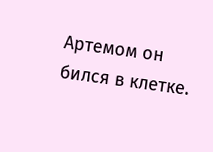Артемом он бился в клетке.